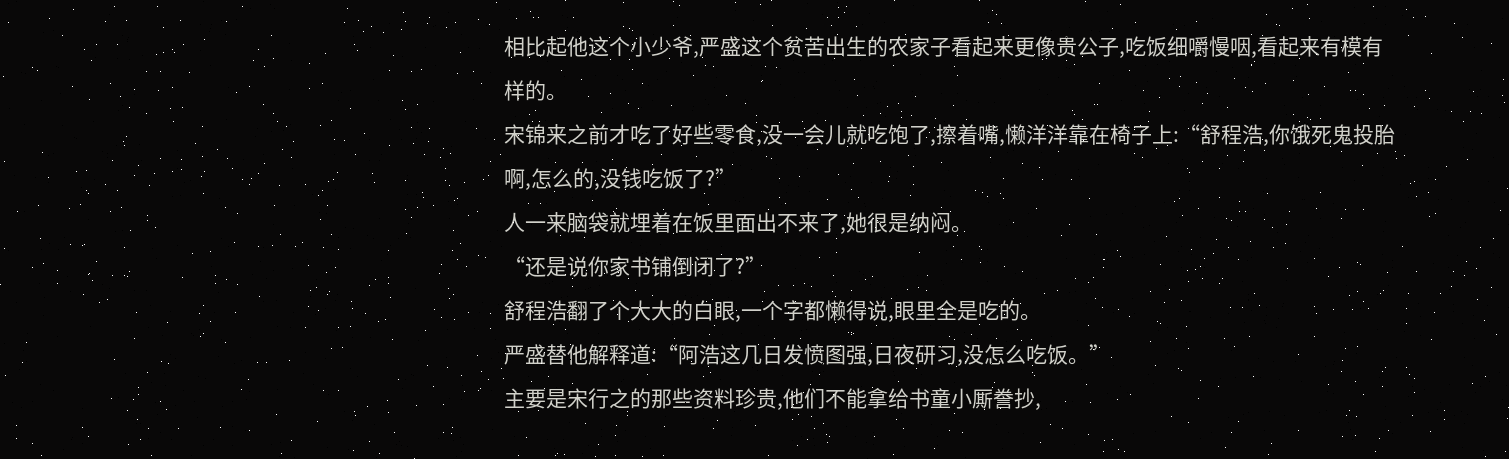相比起他这个小少爷,严盛这个贫苦出生的农家子看起来更像贵公子,吃饭细嚼慢咽,看起来有模有样的。
宋锦来之前才吃了好些零食,没一会儿就吃饱了,擦着嘴,懒洋洋靠在椅子上:“舒程浩,你饿死鬼投胎啊,怎么的,没钱吃饭了?”
人一来脑袋就埋着在饭里面出不来了,她很是纳闷。
“还是说你家书铺倒闭了?”
舒程浩翻了个大大的白眼,一个字都懒得说,眼里全是吃的。
严盛替他解释道:“阿浩这几日发愤图强,日夜研习,没怎么吃饭。”
主要是宋行之的那些资料珍贵,他们不能拿给书童小厮誊抄,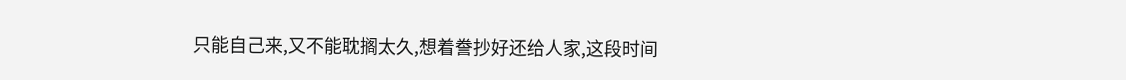只能自己来,又不能耽搁太久,想着誊抄好还给人家,这段时间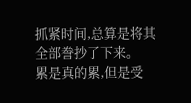抓紧时间,总算是将其全部誊抄了下来。
累是真的累,但是受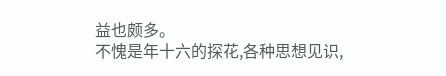益也颇多。
不愧是年十六的探花,各种思想见识,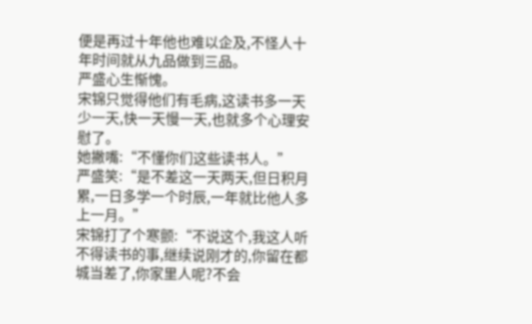便是再过十年他也难以企及,不怪人十年时间就从九品做到三品。
严盛心生惭愧。
宋锦只觉得他们有毛病,这读书多一天少一天,快一天慢一天,也就多个心理安慰了。
她撇嘴:“不懂你们这些读书人。”
严盛笑:“是不差这一天两天,但日积月累,一日多学一个时辰,一年就比他人多上一月。”
宋锦打了个寒颤:“不说这个,我这人听不得读书的事,继续说刚才的,你留在都城当差了,你家里人呢?不会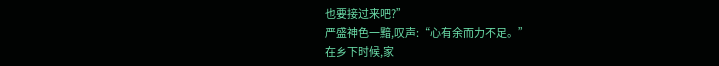也要接过来吧?”
严盛神色一黯,叹声:“心有余而力不足。”
在乡下时候,家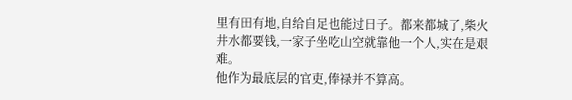里有田有地,自给自足也能过日子。都来都城了,柴火井水都要钱,一家子坐吃山空就靠他一个人,实在是艰难。
他作为最底层的官吏,俸禄并不算高。